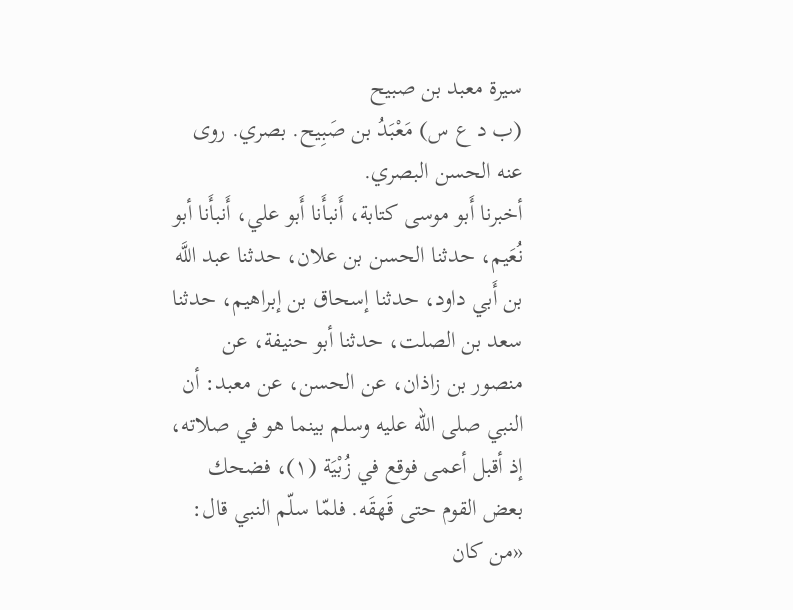سيرة معبد بن صبيح
(ب د ع س) مَعْبَدُ بن صَبِيح. بصري. روى عنه الحسن البصري.
أخبرنا أَبو موسى كتابة، أَنبأَنا أَبو علي، أَنبأَنا أبو نُعَيم، حدثنا الحسن بن علان، حدثنا عبد اللَّه بن أَبي داود، حدثنا إسحاق بن إبراهيم، حدثنا سعد بن الصلت، حدثنا أبو حنيفة، عن منصور بن زاذان، عن الحسن، عن معبد: أن النبي صلى الله عليه وسلم بينما هو في صلاته، إذ أقبل أعمى فوقع في زُبْيَة (١)، فضحك بعض القوم حتى قَهقَه. فلمّا سلّم النبي قال: «من كان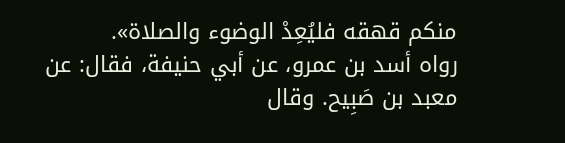منكم قهقه فليُعِدْ الوضوء والصلاة».
رواه أسد بن عمرو، عن أبي حنيفة، فقال: عن معبد بن صَبِيح. وقال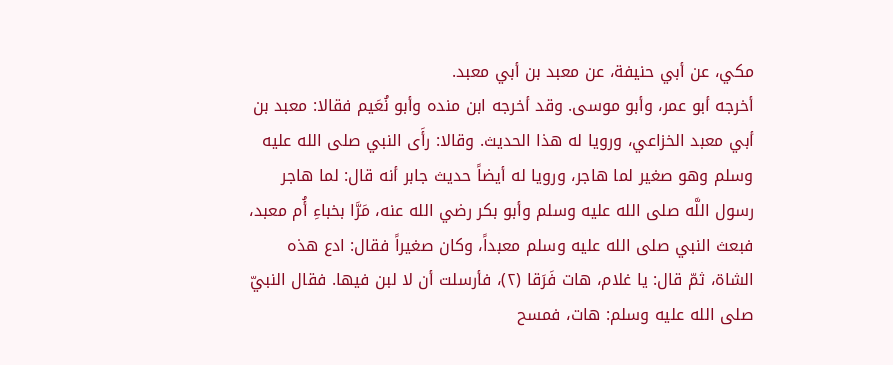مكي، عن أبي حنيفة، عن معبد بن أبي معبد.
أخرجه أبو عمر، وأبو موسى. وقد أخرجه ابن منده وأبو نُعَيم فقالا: معبد بن أبي معبد الخزاعي، ورويا له هذا الحديث. وقالا: رأَى النبي صلى الله عليه وسلم وهو صغير لما هاجر، ورويا له أيضاً حديث جابر أنه قال: لما هاجر رسول اللَّه صلى الله عليه وسلم وأبو بكر رضي الله عنه، مَرَّا بخباءِ أُم معبد، فبعث النبي صلى الله عليه وسلم معبداً، وكان صغيراً فقال: ادع هذه الشاة، ثمّ قال: يا غلام، هات فَرَقا (٢)، فأرسلت أن لا لبن فيها. فقال النبيّ صلى الله عليه وسلم: هات، فمسح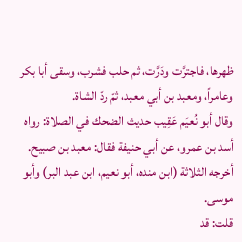ظهرها، فاجترَّت ودَرَّت، ثم حلب فشرب، وسقى أبا بكر وعامراً، ومعبد بن أبي معبد، ثمّ ردّ الشاة.
وقال أبو نُعيَم عَقِيب حديث الضحك في الصلاة: رواه أسد بن عمرو، عن أبي حنيفة فقال: معبد بن صبيح.
أخرجه الثلاثة (ابن منده، أبو نعيم، ابن عبد البر) وأبو موسى.
قلت: قد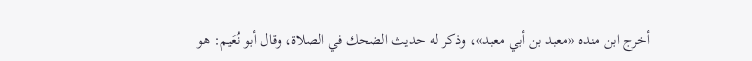أخرج ابن منده «معبد بن أبي معبد»، وذكر له حديث الضحك في الصلاة، وقال أبو نُعَيم: هو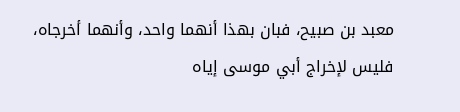معبد بن صبيح، فبان بهذا أنهما واحد، وأنهما أخرجاه، فليس لإخراج أبي موسى إياه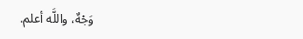وَجْهٌ، واللَّه أعلم.